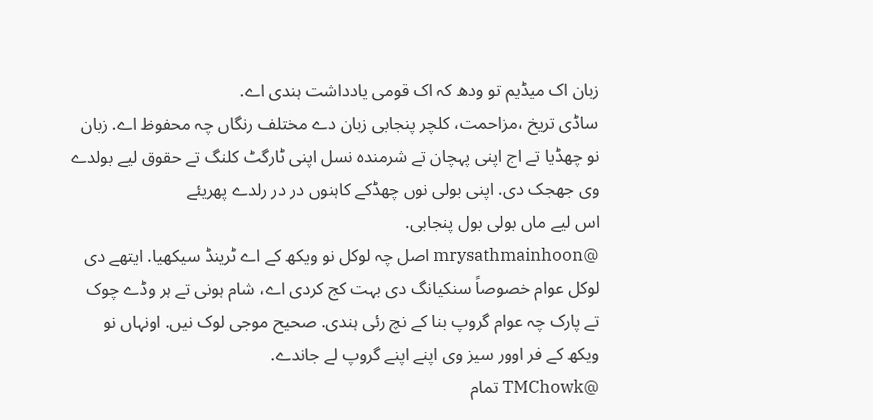زبان اک میڈیم تو ودھ کہ اک قومی یادداشت ہندی اے.
ساڈی تریخ ،مزاحمت، کلچر پنجابی زبان دے مختلف رنگاں چہ محفوظ اے. زبان نو چھڈیا تے اج اپنی پہچان تے شرمندہ نسل اپنی ٹارگٹ کلنگ تے حقوق لیے بولدے وی جھجک دی. اپنی بولی نوں چھڈکے کاہنوں در در رلدے پھریئے
اس لیے ماں بولی بول پنجابی.
@mrysathmainhoon اصل چہ لوکل نو ویکھ کے اے ٹرینڈ سیکھیا. ایتھے دی لوکل عوام خصوصاً سنکیانگ دی بہت کج کردی اے، شام ہونی تے ہر وڈے چوک تے پارک چہ عوام گروپ بنا کے نچ رئی ہندی. صحیح موجی لوک نیں. اونہاں نو ویکھ کے فر اوور سیز وی اپنے اپنے گروپ لے جاندے.
@TMChowk تمام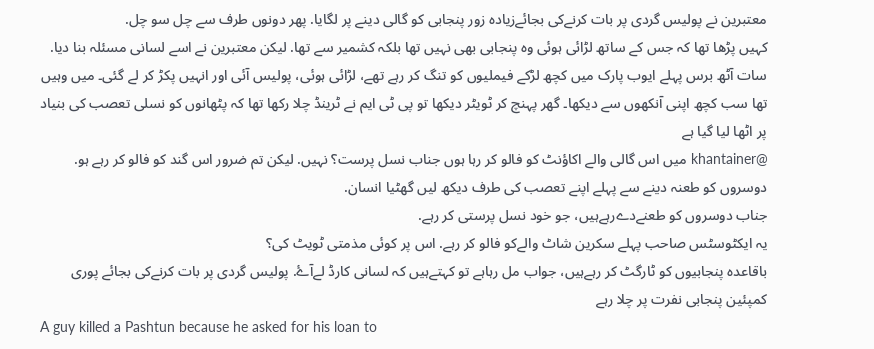معتبرین نے پولیس گردی پر بات کرنےکی بجائےزیادہ زور پنجابی کو گالی دینے پر لگایا. پھر دونوں طرف سے چل سو چل.
کہیں پڑھا تھا کہ جس کے ساتھ لڑائی ہوئی وہ پنجابی بھی نہیں تھا بلکہ کشمیر سے تھا. لیکن معتبرین نے اسے لسانی مسئلہ بنا دیا.
سات آٹھ برس پہلے ایوب پارک میں کچھ لڑکے فیملیوں کو تنگ کر رہے تھے، لڑائی ہوئی، پولیس آئی اور انہیں پکڑ کر لے گئی۔ میں وہیں تھا سب کچھ اپنی آنکھوں سے دیکھا۔ گھر پہنچ کر ٹویٹر دیکھا تو پی ٹی ایم نے ٹرینڈ چلا رکھا تھا کہ پٹھانوں کو نسلی تعصب کی بنیاد پر اٹھا لیا گیا ہے
@khantainer میں اس گالی والے اکاؤنٹ کو فالو کر رہا ہوں جناب نسل پرست؟ نہیں. لیکن تم ضرور اس گند کو فالو کر رہے ہو.
دوسروں کو طعنہ دینے سے پہلے اپنے تعصب کی طرف دیکھ لیں گھٹیا انسان.
جناب دوسروں کو طعنےدےرہےہیں، جو خود نسل پرستی کر رہے.
یہ ایکٹوسٹس صاحب پہلے سکرین شاٹ والےکو فالو کر رہے. اس پر کوئی مذمتی ٹویٹ کی؟
باقاعدہ پنجابیوں کو ٹارگٹ کر رہےہیں، جواب مل رہاہے تو کہتےہیں کہ لسانی کارڈ لےآۓ. پولیس گردی پر بات کرنےکی بجائے پوری کمپئین پنجابی نفرت پر چلا رہے
A guy killed a Pashtun because he asked for his loan to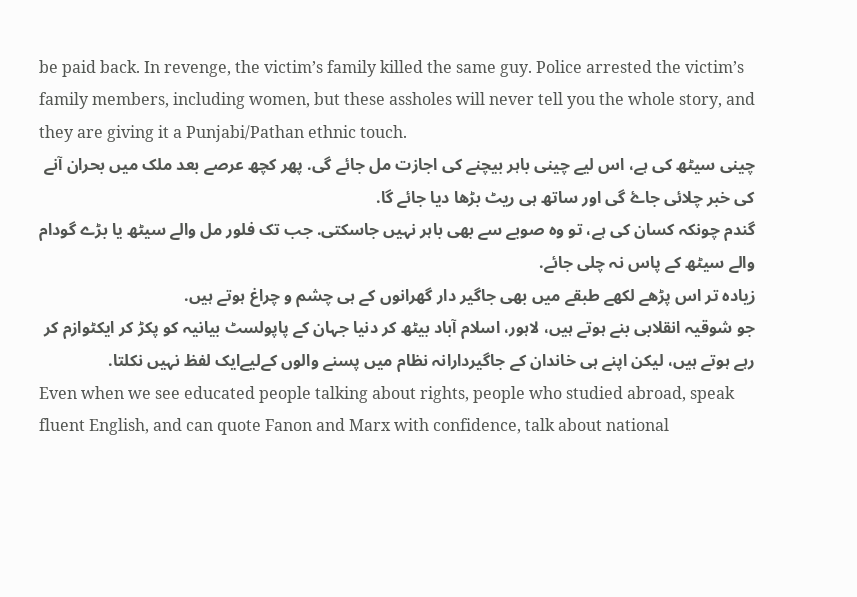be paid back. In revenge, the victim’s family killed the same guy. Police arrested the victim’s family members, including women, but these assholes will never tell you the whole story, and they are giving it a Punjabi/Pathan ethnic touch.
چینی سیٹھ کی ہے، اس لیے چینی باہر بیچنے کی اجازت مل جائے گی. پھر کچھ عرصے بعد ملک میں بحران آنے کی خبر چلائی جاۓ گی اور ساتھ ہی ریٹ بڑھا دیا جائے گا.
گندم چونکہ کسان کی ہے، تو وہ صوبے سے بھی باہر نہیں جاسکتی. جب تک فلور مل والے سیٹھ یا بڑے گودام والے سیٹھ کے پاس نہ چلی جائے.
زیادہ تر اس پڑھے لکھے طبقے میں بھی جاگیر دار گھرانوں کے ہی چشم و چراغ ہوتے ہیں.
جو شوقیہ انقلابی بنے ہوتے ہیں، لاہور، اسلام آباد بیٹھ کر دنیا جہان کے پاپولسٹ بیانیہ کو پکڑ کر ایکٹوازم کر رہے ہوتے ہیں، لیکن اپنے ہی خاندان کے جاگیردارانہ نظام میں پسنے والوں کےلیےایک لفظ نہیں نکلتا.
Even when we see educated people talking about rights, people who studied abroad, speak fluent English, and can quote Fanon and Marx with confidence, talk about national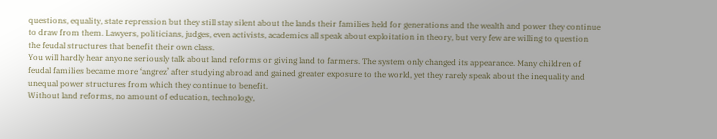questions, equality, state repression but they still stay silent about the lands their families held for generations and the wealth and power they continue to draw from them. Lawyers, politicians, judges, even activists, academics all speak about exploitation in theory, but very few are willing to question the feudal structures that benefit their own class.
You will hardly hear anyone seriously talk about land reforms or giving land to farmers. The system only changed its appearance. Many children of feudal families became more ‘angrez’ after studying abroad and gained greater exposure to the world, yet they rarely speak about the inequality and unequal power structures from which they continue to benefit.
Without land reforms, no amount of education, technology,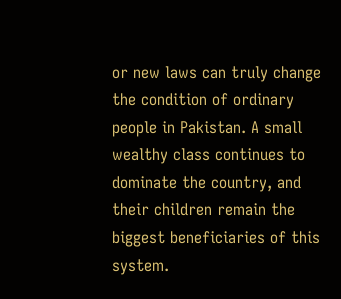or new laws can truly change the condition of ordinary people in Pakistan. A small wealthy class continues to dominate the country, and their children remain the biggest beneficiaries of this system.